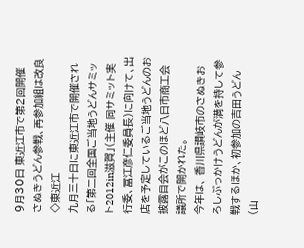9月30日 東近江市で第2回開催 さぬきうどん参戦、再参加組は改良
◇東近江
九月三十日に東近江市で開催される「第二回全国ご当地うどんサミット2012in滋賀」(主催 同サミット実行委、冨江彦仁委員長)に向けて、出店を予定しているご当地うどんのお披露目会がこのほど八日市商工会議所で開かれた。
今年は、 香川県讃岐市のさぬきおろしぶっかけうどんが満を持して参戦するほか、初参加の吉田うどん(山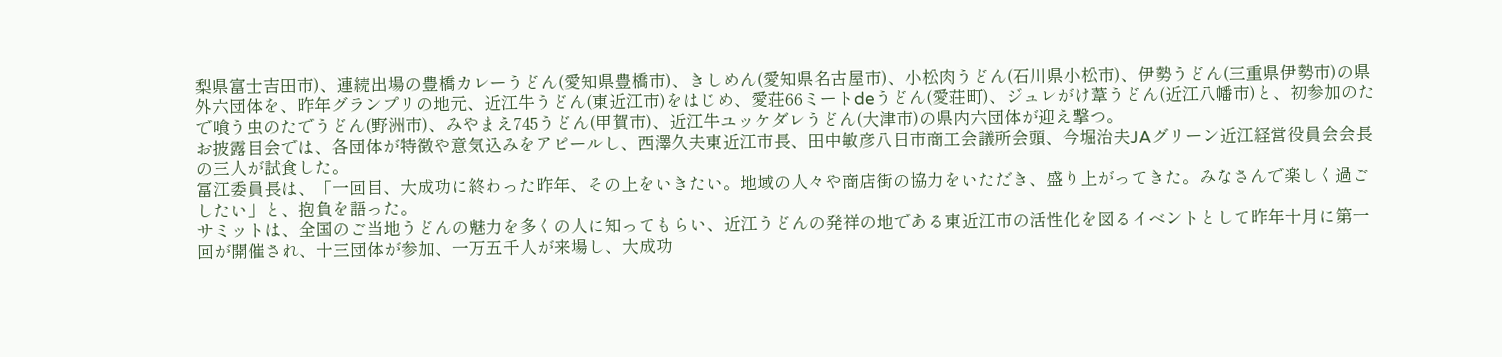梨県富士吉田市)、連続出場の豊橋カレーうどん(愛知県豊橋市)、きしめん(愛知県名古屋市)、小松肉うどん(石川県小松市)、伊勢うどん(三重県伊勢市)の県外六団体を、昨年グランプリの地元、近江牛うどん(東近江市)をはじめ、愛荘66ミートdeうどん(愛荘町)、ジュレがけ葦うどん(近江八幡市)と、初参加のたで喰う虫のたでうどん(野洲市)、みやまえ745うどん(甲賀市)、近江牛ユッケダレうどん(大津市)の県内六団体が迎え撃つ。
お披露目会では、各団体が特徴や意気込みをアピールし、西澤久夫東近江市長、田中敏彦八日市商工会議所会頭、今堀治夫JAグリーン近江経営役員会会長の三人が試食した。
冨江委員長は、「一回目、大成功に終わった昨年、その上をいきたい。地域の人々や商店街の協力をいただき、盛り上がってきた。みなさんで楽しく過ごしたい」と、抱負を語った。
サミットは、全国のご当地うどんの魅力を多くの人に知ってもらい、近江うどんの発祥の地である東近江市の活性化を図るイベントとして昨年十月に第一回が開催され、十三団体が参加、一万五千人が来場し、大成功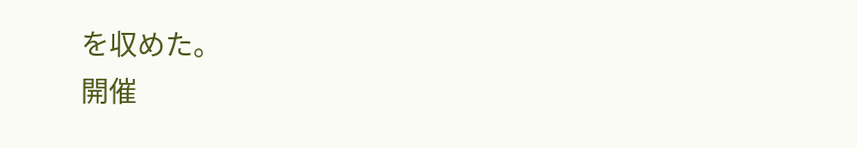を収めた。
開催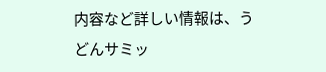内容など詳しい情報は、うどんサミッ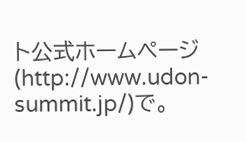ト公式ホームページ(http://www.udon-summit.jp/)で。